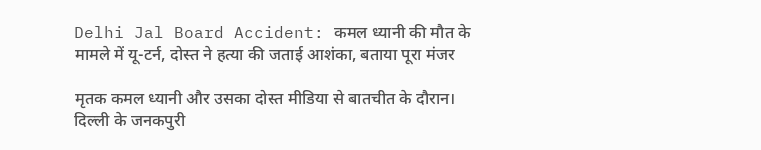Delhi Jal Board Accident: कमल ध्यानी की मौत के मामले में यू-टर्न, दोस्त ने हत्या की जताई आशंका, बताया पूरा मंजर

मृतक कमल ध्यानी और उसका दोस्त मीडिया से बातचीत के दौरान।
दिल्ली के जनकपुरी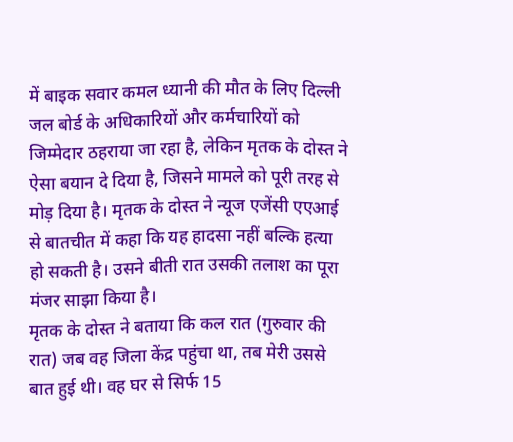में बाइक सवार कमल ध्यानी की मौत के लिए दिल्ली जल बोर्ड के अधिकारियों और कर्मचारियों को जिम्मेदार ठहराया जा रहा है, लेकिन मृतक के दोस्त ने ऐसा बयान दे दिया है, जिसने मामले को पूरी तरह से मोड़ दिया है। मृतक के दोस्त ने न्यूज एजेंसी एएआई से बातचीत में कहा कि यह हादसा नहीं बल्कि हत्या हो सकती है। उसने बीती रात उसकी तलाश का पूरा मंजर साझा किया है।
मृतक के दोस्त ने बताया कि कल रात (गुरुवार की रात) जब वह जिला केंद्र पहुंचा था, तब मेरी उससे बात हुई थी। वह घर से सिर्फ 15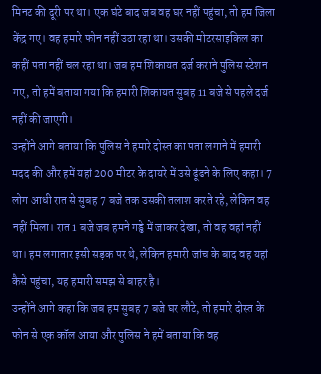मिनट की दूरी पर था। एक घंटे बाद जब वह घर नहीं पहुंचा, तो हम जिला केंद्र गए। वह हमारे फोन नहीं उठा रहा था। उसकी मोटरसाइकिल का कहीं पता नहीं चल रहा था। जब हम शिकायत दर्ज कराने पुलिस स्टेशन गए, तो हमें बताया गया कि हमारी शिकायत सुबह 11 बजे से पहले दर्ज नहीं की जाएगी।
उन्होंने आगे बताया कि पुलिस ने हमारे दोस्त का पता लगाने में हमारी मदद की और हमें यहां 200 मीटर के दायरे में उसे ढूंढने के लिए कहा। 7 लोग आधी रात से सुबह 7 बजे तक उसकी तलाश करते रहे, लेकिन वह नहीं मिला। रात 1 बजे जब हमने गड्ढे में जाकर देखा, तो वह वहां नहीं था। हम लगातार इसी सड़क पर थे, लेकिन हमारी जांच के बाद वह यहां कैसे पहुंचा, यह हमारी समझ से बाहर है।
उन्होंने आगे कहा कि जब हम सुबह 7 बजे घर लौटे, तो हमारे दोस्त के फोन से एक कॉल आया और पुलिस ने हमें बताया कि वह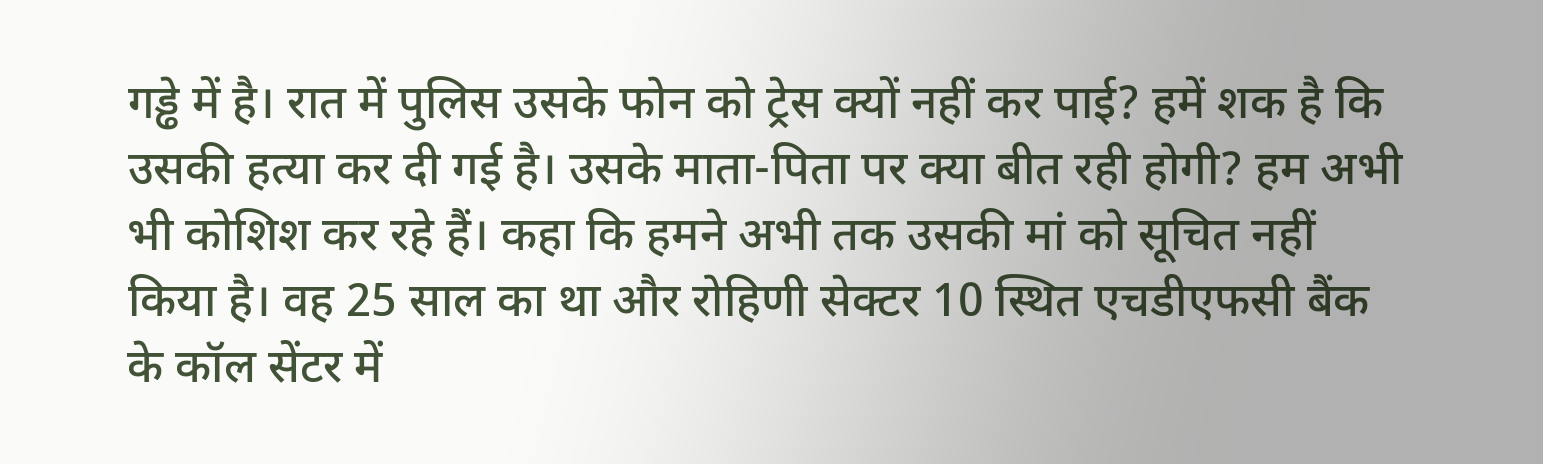गड्ढे में है। रात में पुलिस उसके फोन को ट्रेस क्यों नहीं कर पाई? हमें शक है कि उसकी हत्या कर दी गई है। उसके माता-पिता पर क्या बीत रही होगी? हम अभी भी कोशिश कर रहे हैं। कहा कि हमने अभी तक उसकी मां को सूचित नहीं किया है। वह 25 साल का था और रोहिणी सेक्टर 10 स्थित एचडीएफसी बैंक के कॉल सेंटर में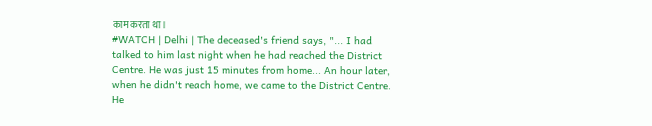काम करता था।
#WATCH | Delhi | The deceased's friend says, "... I had talked to him last night when he had reached the District Centre. He was just 15 minutes from home... An hour later, when he didn't reach home, we came to the District Centre. He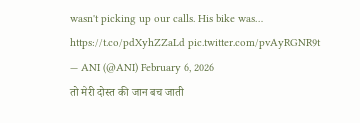wasn't picking up our calls. His bike was… https://t.co/pdXyhZZaLd pic.twitter.com/pvAyRGNR9t
— ANI (@ANI) February 6, 2026
तो मेरी दोस्त की जान बच जाती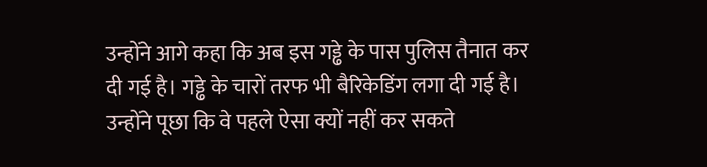उन्होंने आगे कहा कि अब इस गड्ढे के पास पुलिस तैनात कर दी गई है। गड्ढे के चारों तरफ भी बैरिकेडिंग लगा दी गई है। उन्होंने पूछा कि वे पहले ऐसा क्यों नहीं कर सकते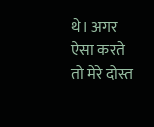थे। अगर ऐसा करते तो मेरे दोस्त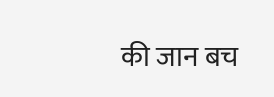की जान बच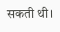सकती थी।